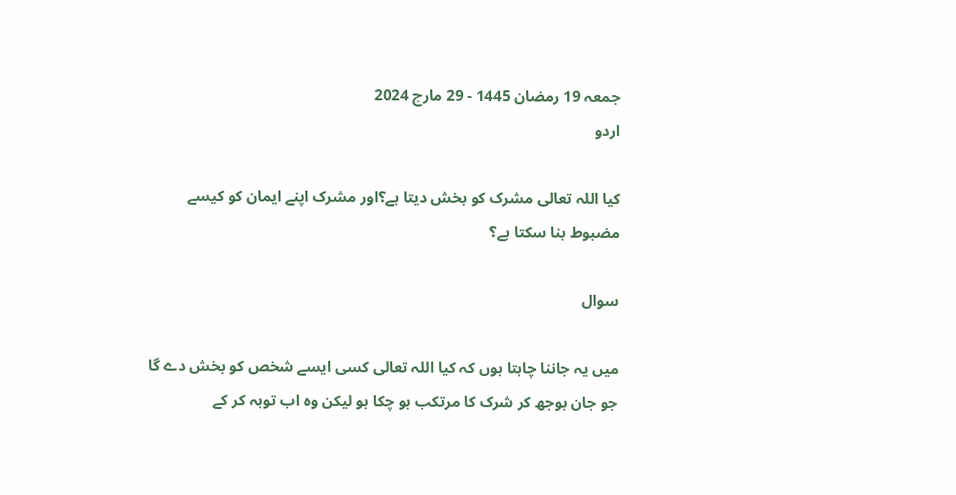جمعہ 19 رمضان 1445 - 29 مارچ 2024
اردو

کیا اللہ تعالی مشرک کو بخش دیتا ہے؟اور مشرک اپنے ایمان کو کیسے مضبوط بنا سکتا ہے؟

سوال

میں یہ جاننا چاہتا ہوں کہ کیا اللہ تعالی کسی ایسے شخص کو بخش دے گا جو جان بوجھ کر شرک کا مرتکب ہو چکا ہو لیکن وہ اب توبہ کر کے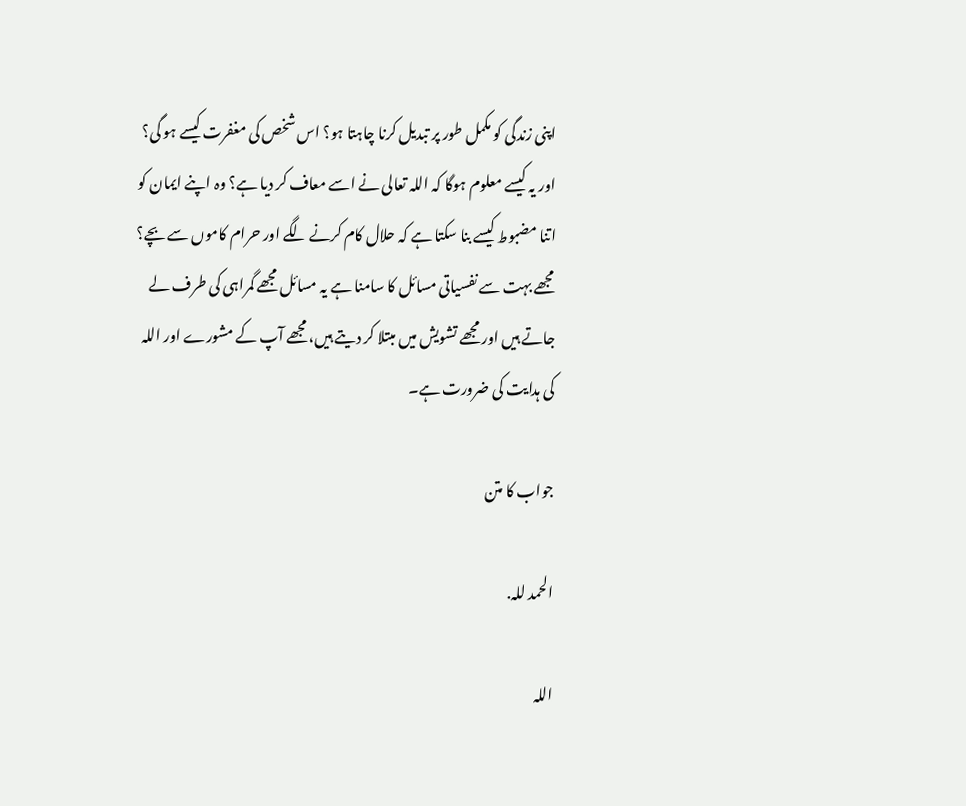اپنی زندگی کو مکمل طور پر تبدیل کرنا چاہتا ہو؟ اس شخص کی مغفرت کیسے ہو گی؟ اور یہ کیسے معلوم ہوگا کہ اللہ تعالی نے اسے معاف کر دیا ہے؟ وہ اپنے ایمان کو اتنا مضبوط کیسے بنا سکتا ہے کہ حلال کام کرنے لگے اور حرام کاموں سے بچے؟ مجھے بہت سے نفسیاتی مسائل کا سامنا ہے یہ مسائل مجھے گمراہی کی طرف لے جاتے ہیں اور مجھے تشویش میں مبتلا کر دیتے ہیں، مجھے آپ کے مشورے اور اللہ کی ہدایت کی ضرورت ہے۔

جواب کا متن

الحمد للہ.

اللہ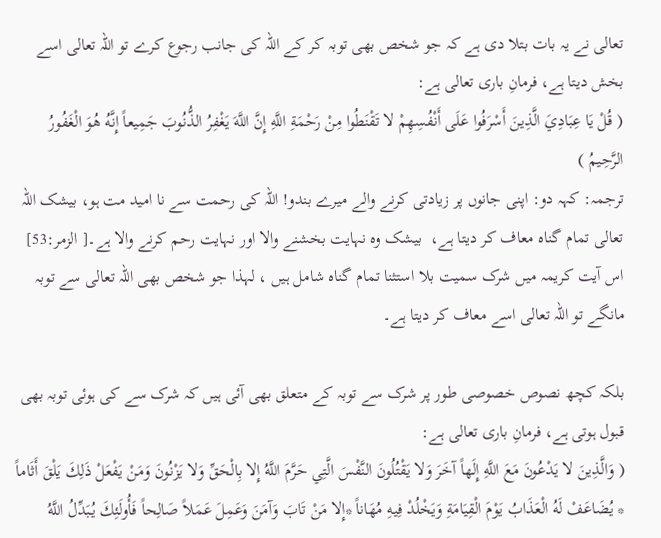تعالی نے یہ بات بتلا دی ہے کہ جو شخص بھی توبہ کر کے اللہ کی جانب رجوع کرے تو اللہ تعالی اسے بخش دیتا ہے، فرمانِ باری تعالی ہے:
( قُلْ يَا عِبَادِيَ الَّذِينَ أَسْرَفُوا عَلَى أَنْفُسِهِمْ لا تَقْنَطُوا مِنْ رَحْمَةِ اللَّهِ إِنَّ اللَّهَ يَغْفِرُ الذُّنُوبَ جَمِيعاً إِنَّهُ هُوَ الْغَفُورُ الرَّحِيمُ )
ترجمہ: کہہ دو: اپنی جانوں پر زیادتی کرنے والے میرے بندو! اللہ کی رحمت سے نا امید مت ہو، بیشک اللہ تعالی تمام گناہ معاف کر دیتا ہے،  بیشک وہ نہایت بخشنے والا اور نہایت رحم کرنے والا ہے۔[ الزمر:53] اس آیت کریمہ میں شرک سمیت بلا استثنا تمام گناہ شامل ہیں ، لہذا جو شخص بھی اللہ تعالی سے توبہ مانگے تو اللہ تعالی اسے معاف کر دیتا ہے۔

بلکہ کچھ نصوص خصوصی طور پر شرک سے توبہ کے متعلق بھی آئی ہیں کہ شرک سے کی ہوئی توبہ بھی قبول ہوتی ہے، فرمانِ باری تعالی ہے:
( وَالَّذِينَ لا يَدْعُونَ مَعَ اللَّهِ إِلَهاً آخَرَ وَلا يَقْتُلُونَ النَّفْسَ الَّتِي حَرَّمَ اللَّهُ إِلا بِالْحَقِّ وَلا يَزْنُونَ وَمَنْ يَفْعَلْ ذَلِكَ يَلْقَ أَثَاماً * يُضَاعَفْ لَهُ الْعَذَابُ يَوْمَ الْقِيَامَةِ وَيَخْلُدْ فِيهِ مُهَاناً *إِلا مَنْ تَابَ وَآمَنَ وَعَمِلَ عَمَلاً صَالِحاً فَأُولَئِكَ يُبَدِّلُ اللَّهُ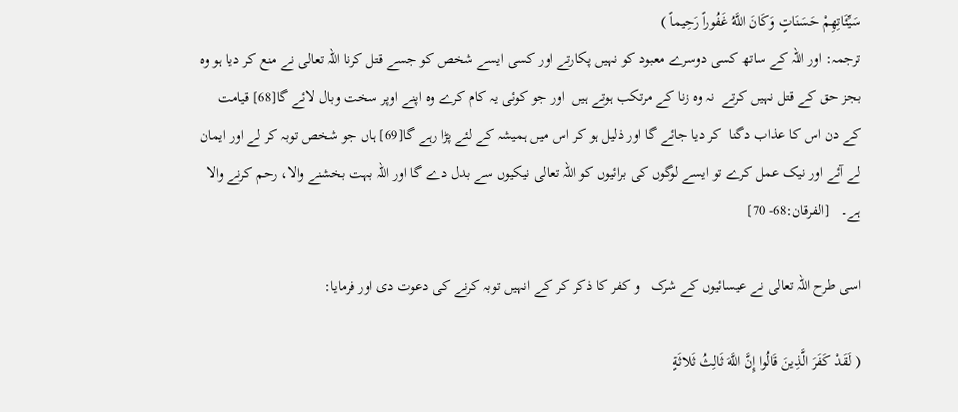سَيِّئَاتِهِمْ حَسَنَاتٍ وَكَانَ اللَّهُ غَفُوراً رَحِيماً )
ترجمہ: اور اللہ کے ساتھ کسی دوسرے معبود کو نہیں پکارتے اور کسی ایسے شخص کو جسے قتل کرنا اللہ تعالی نے منع کر دیا ہو وہ بجز حق کے قتل نہیں کرتے  نہ وہ زنا کے مرتکب ہوتے ہیں  اور جو کوئی یہ کام کرے وہ اپنے اوپر سخت وبال لائے گا[68] قیامت کے دن اس کا عذاب دگنا  کر دیا جائے گا اور ذلیل ہو کر اس میں ہمیشہ کے لئے پڑا رہے گا[69] ہاں جو شخص توبہ کر لے اور ایمان  لے آئے اور نیک عمل کرے تو ایسے لوگوں کی برائیوں کو اللہ تعالی نیکیوں سے بدل دے گا اور اللہ بہت بخشنے والا، رحم کرنے والا ہے۔   [الفرقان:68- 70]

اسی طرح اللہ تعالی نے عیسائیوں کے شرک   و کفر کا ذکر کر کے انہیں توبہ کرنے کی دعوت دی اور فرمایا:

( لَقَدْ كَفَرَ الَّذِينَ قَالُوا إِنَّ اللَّهَ ثَالِثُ ثَلاثَةٍ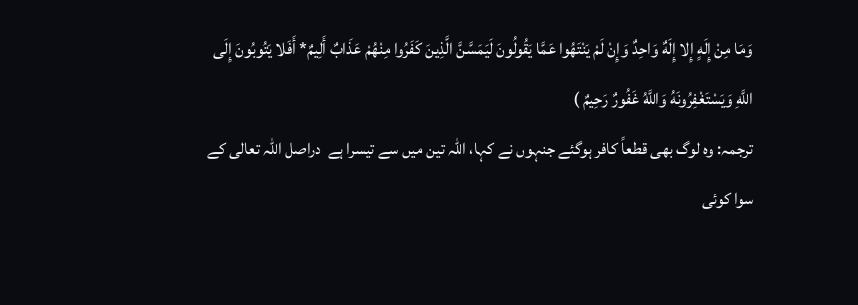وَمَا مِنْ إِلَهٍ إِلا إِلَهٌ وَاحِدٌ وَإِنْ لَمْ يَنْتَهُوا عَمَّا يَقُولُونَ لَيَمَسَّنَّ الَّذِينَ كَفَرُوا مِنْهُمْ عَذَابٌ أَلِيمٌ* أَفَلا يَتُوبُونَ إِلَى اللَّهِ وَيَسْتَغْفِرُونَهُ وَاللَّهُ غَفُورٌ رَحِيمٌ )
ترجمہ: وہ لوگ بھی قطعاً کافر ہوگئے جنہوں نے کہا، اللہ تین میں سے تیسرا ہے  دراصل اللہ تعالی کے سوا کوئی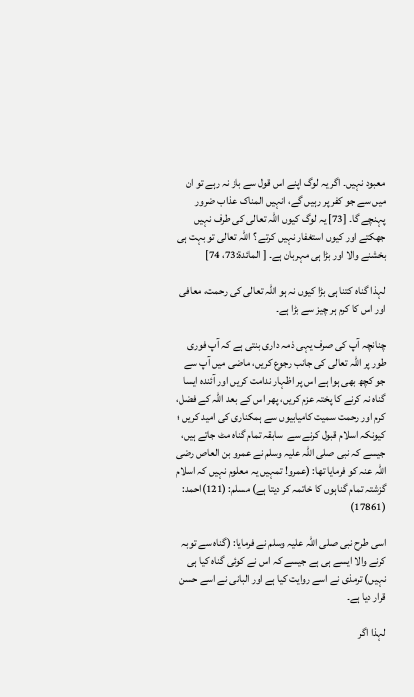معبود نہیں۔ اگر یہ لوگ اپنے اس قول سے باز نہ رہے تو ان میں سے جو کفر پر رہیں گے، انہیں المناک عذاب ضرور پہنچے گا۔ [73] یہ لوگ کیوں اللہ تعالی کی طرف نہیں جھکتے اور کیوں استغفار نہیں کرتے ؟ اللہ تعالی تو بہت ہی بخشنے والا اور بڑا ہی مہربان ہے۔ [ المائدة:73، 74]

لہذا گناہ کتنا ہی بڑا کیوں نہ ہو اللہ تعالی کی رحمت، معافی اور اس کا کرم ہر چیز سے بڑا ہے۔

چنانچہ آپ کی صرف یہی ذمہ داری بنتی ہے کہ آپ فوری طور پر اللہ تعالی کی جانب رجوع کریں، ماضی میں آپ سے جو کچھ بھی ہوا ہے اس پر اظہار ندامت کریں اور آئندہ ایسا گناہ نہ کرنے کا پختہ عزم کریں، پھر اس کے بعد اللہ کے فضل، کرم اور رحمت سمیت کامیابیوں سے ہمکناری کی امید کریں ؛ کیونکہ اسلام قبول کرنے سے  سابقہ تمام گناہ مٹ جاتے ہیں، جیسے کہ نبی صلی اللہ علیہ وسلم نے عمرو بن العاص رضی اللہ عنہ کو فرمایا تھا: (عمرو! تمہیں یہ معلوم نہیں کہ اسلام گزشتہ تمام گناہوں کا خاتمہ کر دیتا ہے) مسلم: (121)احمد: (17861)

اسی طرح نبی صلی اللہ علیہ وسلم نے فرمایا: (گناہ سے توبہ کرنے والا ایسے ہی ہے جیسے کہ اس نے کوئی گناہ کیا ہی نہیں) ترمذی نے اسے روایت کیا ہے اور البانی نے اسے حسن قرار دیا ہے۔

لہذا اگر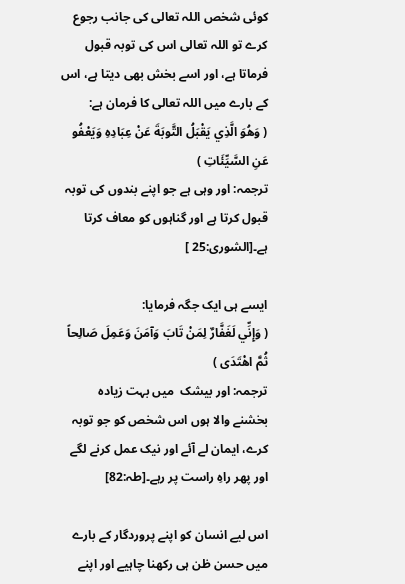کوئی شخص اللہ تعالی کی جانب رجوع کرے تو اللہ تعالی اس کی توبہ قبول فرماتا ہے، اور اسے بخش بھی دیتا ہے، اس کے بارے میں اللہ تعالی کا فرمان ہے:
( وَهُوَ الَّذِي يَقْبَلُ التَّوبَةَ عَنْ عِبَادِهِ وَيَعْفُو عَنِ السَّيِّئَاتِ )
ترجمہ: اور وہی ہے جو اپنے بندوں کی توبہ قبول کرتا ہے اور گناہوں کو معاف کرتا ہے۔[الشورى:25 ]

ایسے ہی ایک جگہ فرمایا:
( وَإِنِّي لَغَفَّارٌ لِمَنْ تَابَ وَآمَنَ وَعَمِلَ صَالِحاً ثُمَّ اهْتَدَى )
ترجمہ: اور بیشک  میں بہت زیادہ بخشنے والا ہوں اس شخص کو جو توبہ کرے، ایمان لے آئے اور نیک عمل کرنے لگے اور پھر راہِ راست پر رہے۔[طہ:82]

اس لیے انسان کو اپنے پروردگار کے بارے میں حسن ظن ہی رکھنا چاہیے اور اپنے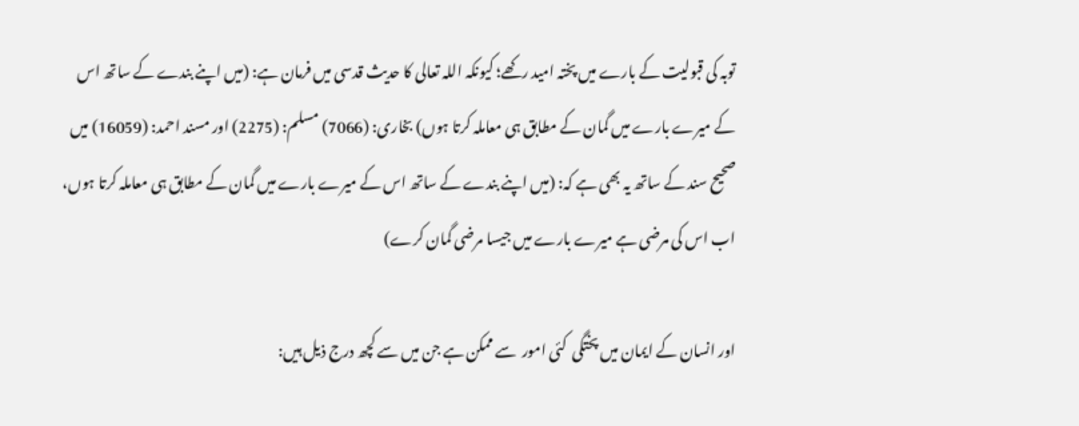توبہ کی قبولیت کے بارے میں پختہ امید رکھے؛ کیونکہ اللہ تعالی کا حدیث قدسی میں فرمان ہے: (میں اپنے بندے کے ساتھ اس کے میرے بارے میں گمان کے مطابق ہی معاملہ کرتا ہوں) بخاری: (7066) مسلم: (2275) اور مسند احمد: (16059) میں صحیح سند کے ساتھ یہ بھی ہے کہ: (میں اپنے بندے کے ساتھ اس کے میرے بارے میں گمان کے مطابق ہی معاملہ کرتا ہوں، اب اس کی مرضی ہے میرے بارے میں جیسا مرضی گمان کرے)

اور انسان کے ایمان میں پختگی  کئی امور  سے ممکن ہے جن میں سے کچھ درج ذیل ہیں: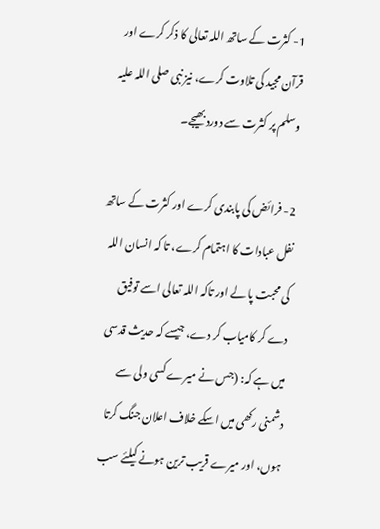1- کثرت کے ساتھ اللہ تعالی کا ذکر کرے اور قرآن مجید کی تلاوت کرے، نیز نبی صلی اللہ علیہ وسلم پر کثرت سے دورد بھیجے۔

2- فرائض کی پابندی کرے اور کثرت کے ساتھ نفل عبادات کا اہتمام کرے، تا کہ انسان اللہ کی محبت پا لے اور تاکہ اللہ تعالی اسے توفیق دے کر کامیاب کر دے، جیسے کہ حدیث قدسی میں ہے کہ: (جس نے میرے کسی ولی سے دشمنی رکھی میں اسکے خلاف اعلان جنگ کرتا ہوں، اور میرے قریب ترین ہونے کیلئے سب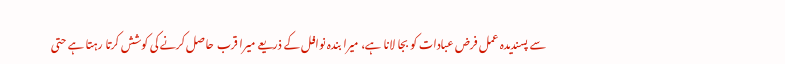سے پسندیدہ عمل فرض عبادات کو بجا لانا ہے، میرا بندہ نوافل کے ذریعے میرا قرب حاصل کرنے کی کوشش کرتا رہتا ہے حتی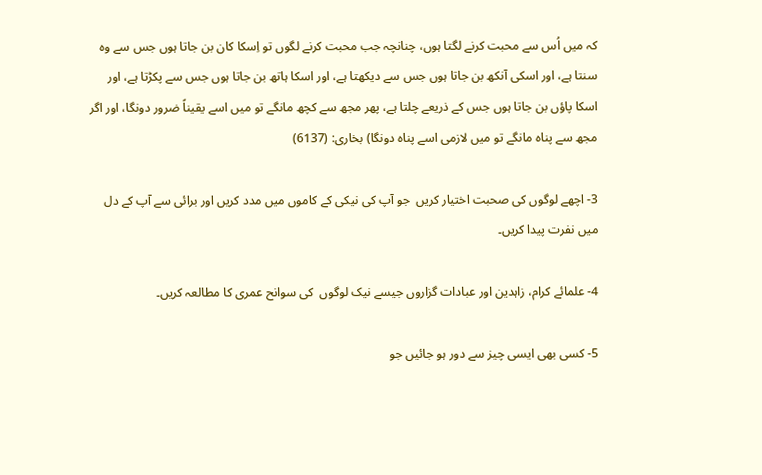کہ میں اُس سے محبت کرنے لگتا ہوں، چنانچہ جب محبت کرنے لگوں تو اِسکا کان بن جاتا ہوں جس سے وہ سنتا ہے، اور اسکی آنکھ بن جاتا ہوں جس سے دیکھتا ہے، اور اسکا ہاتھ بن جاتا ہوں جس سے پکڑتا ہے، اور اسکا پاؤں بن جاتا ہوں جس کے ذریعے چلتا ہے، پھر مجھ سے کچھ مانگے تو میں اسے یقیناً ضرور دونگا، اور اگر مجھ سے پناہ مانگے تو میں لازمی اسے پناہ دونگا) بخاری: (6137)

3- اچھے لوگوں کی صحبت اختیار کریں  جو آپ کی نیکی کے کاموں میں مدد کریں اور برائی سے آپ کے دل میں نفرت پیدا کریں۔

4- علمائے کرام، زاہدین اور عبادات گزاروں جیسے نیک لوگوں  کی سوانح عمری کا مطالعہ کریں۔

5- کسی بھی ایسی چیز سے دور ہو جائیں جو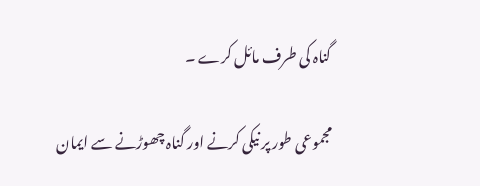گناہ کی طرف مائل کرے ۔

مجموعی طور پر نیکی کرنے اور گناہ چھوڑنے سے ایمان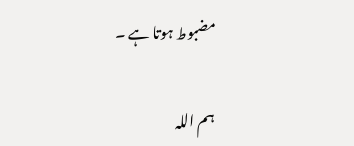مضبوط ہوتا ہے ۔

ہم اللہ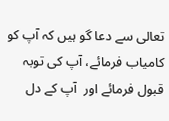تعالی سے دعا گو ہیں کہ آپ کو کامیاب فرمائے، آپ کی توبہ قبول فرمائے اور  آپ کے دل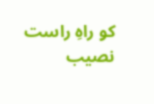کو راہِ راست نصیب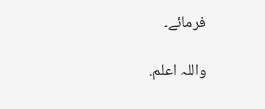فرمائے۔

واللہ اعلم.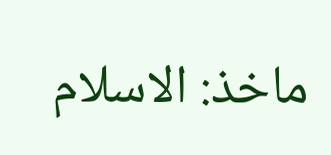ماخذ: الاسلام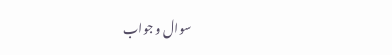سوال و جواب